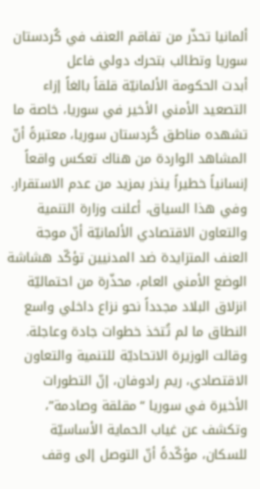ألمانيا تحذّر من تفاقم العنف في كُردستان سوريا وتطالب بتحرك دولي فاعل
أبدت الحكومة الألمانيّة قلقاً بالغاً إزاء التصعيد الأمني الأخير في سوريا، خاصة ما تشهده مناطق كُردستان سوريا، معتبرةً أنّ المشاهد الواردة من هناك تعكس واقعاً إنسانياً خطيراً ينذر بمزيد من عدم الاستقرار.
وفي هذا السياق، أعلنت وزارة التنمية والتعاون الاقتصادي الألمانيّة أنّ موجة العنف المتزايدة ضد المدنيين تؤكّد هشاشة الوضع الأمني العام، محذّرة من احتماليّة انزلاق البلاد مجدداً نحو نزاع داخلي واسع النطاق ما لم تُتخذ خطوات جادة وعاجلة.
وقالت الوزيرة الاتحاديّة للتنمية والتعاون الاقتصادي، ريم رادوفان، إنّ التطورات الأخيرة في سوريا “مقلقة وصادمة”، وتكشف عن غياب الحماية الأساسيّة للسكان، مؤكّدةً أنّ التوصل إلى وقف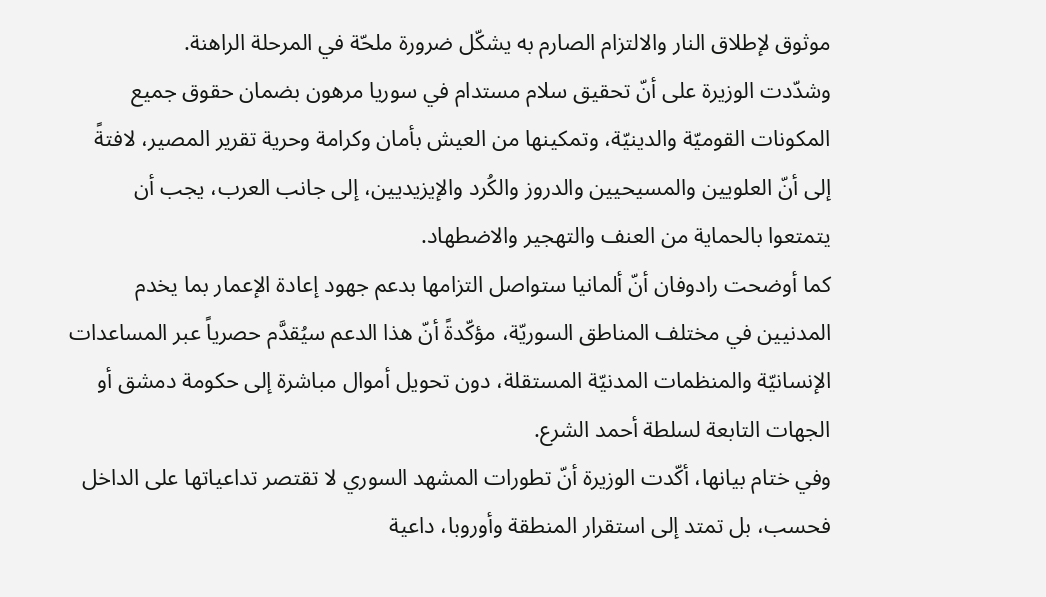موثوق لإطلاق النار والالتزام الصارم به يشكّل ضرورة ملحّة في المرحلة الراهنة.
وشدّدت الوزيرة على أنّ تحقيق سلام مستدام في سوريا مرهون بضمان حقوق جميع المكونات القوميّة والدينيّة، وتمكينها من العيش بأمان وكرامة وحرية تقرير المصير، لافتةً إلى أنّ العلويين والمسيحيين والدروز والكُرد والإيزيديين، إلى جانب العرب، يجب أن يتمتعوا بالحماية من العنف والتهجير والاضطهاد.
كما أوضحت رادوفان أنّ ألمانيا ستواصل التزامها بدعم جهود إعادة الإعمار بما يخدم المدنيين في مختلف المناطق السوريّة، مؤكّدةً أنّ هذا الدعم سيُقدَّم حصرياً عبر المساعدات الإنسانيّة والمنظمات المدنيّة المستقلة، دون تحويل أموال مباشرة إلى حكومة دمشق أو الجهات التابعة لسلطة أحمد الشرع.
وفي ختام بيانها، أكّدت الوزيرة أنّ تطورات المشهد السوري لا تقتصر تداعياتها على الداخل فحسب، بل تمتد إلى استقرار المنطقة وأوروبا، داعية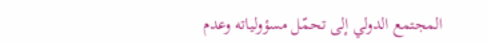المجتمع الدولي إلى تحمّل مسؤولياته وعدم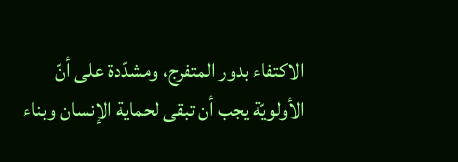الاكتفاء بدور المتفرج، ومشدّدة على أنّ الأولويّة يجب أن تبقى لحماية الإنسان وبناء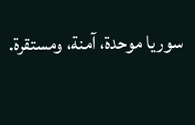سوريا موحدة، آمنة، ومستقرة.